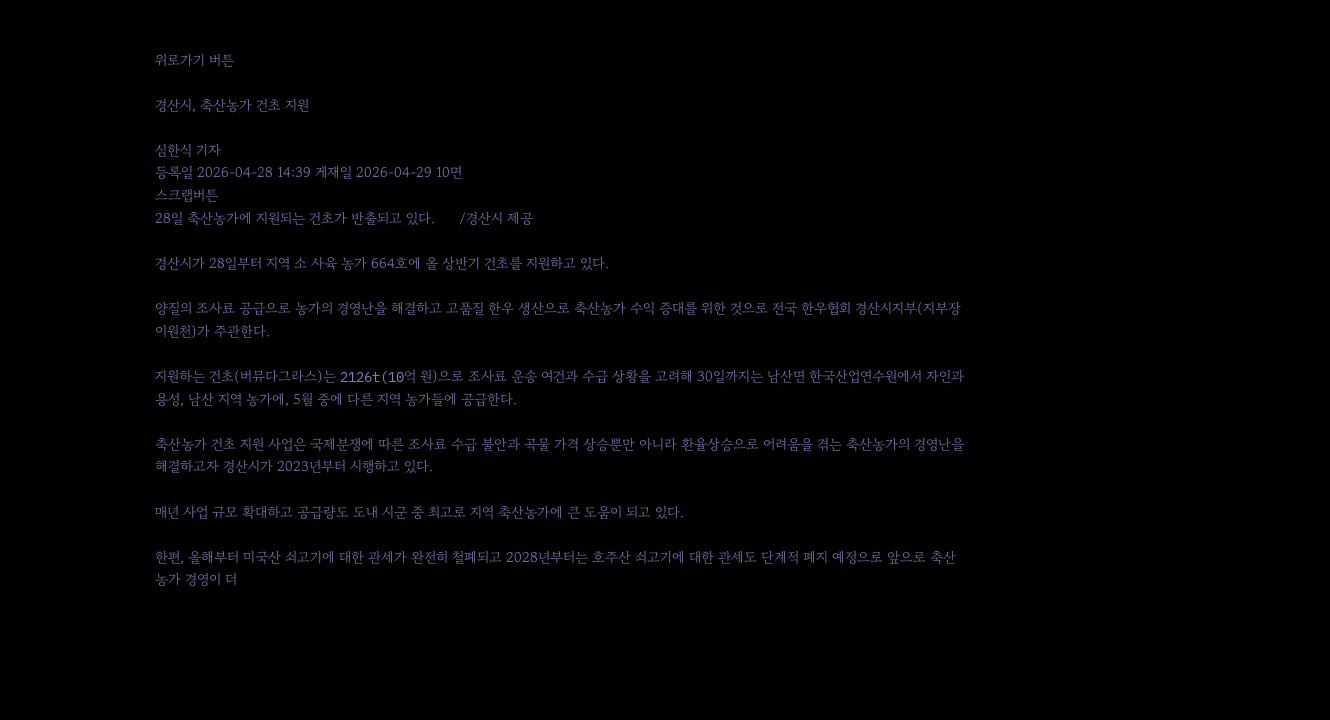위로가기 버튼

경산시, 축산농가 건초 지원

심한식 기자
등록일 2026-04-28 14:39 게재일 2026-04-29 10면
스크랩버튼
28일 축산농가에 지원되는 건초가 반출되고 있다.      /경산시 제공

경산시가 28일부터 지역 소 사육 농가 664호에 올 상반기 건초를 지원하고 있다.

양질의 조사료 공급으로 농가의 경영난을 해결하고 고품질 한우 생산으로 축산농가 수익 증대를 위한 것으로 전국 한우협회 경산시지부(지부장 이원천)가 주관한다.

지원하는 건초(버뮤다그라스)는 2126t(10억 원)으로 조사료 운송 여건과 수급 상황을 고려해 30일까지는 남산면 한국산업연수원에서 자인과 용성, 남산 지역 농가에, 5월 중에 다른 지역 농가들에 공급한다.

축산농가 건초 지원 사업은 국제분쟁에 따른 조사료 수급 불안과 곡물 가격 상승뿐만 아니라 환율상승으로 어려움을 겪는 축산농가의 경영난을 해결하고자 경산시가 2023년부터 시행하고 있다.

매년 사업 규모 확대하고 공급량도 도내 시군 중 최고로 지역 축산농가에 큰 도움이 되고 있다.

한편, 올해부터 미국산 쇠고기에 대한 관세가 완전히 철폐되고 2028년부터는 호주산 쇠고기에 대한 관세도 단계적 폐지 예정으로 앞으로 축산농가 경영이 더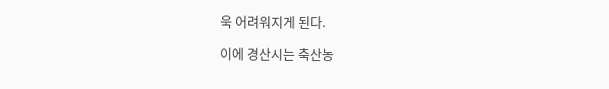욱 어려워지게 된다.

이에 경산시는 축산농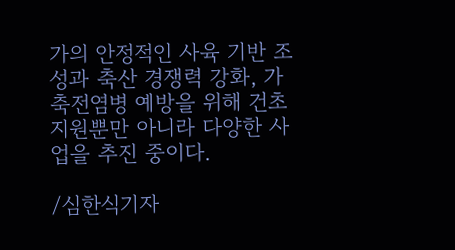가의 안정적인 사육 기반 조성과 축산 경쟁력 강화, 가축전염병 예방을 위해 건초 지원뿐만 아니라 다양한 사업을 추진 중이다.

/심한식기자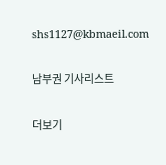shs1127@kbmaeil.com

남부권 기사리스트

더보기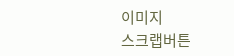이미지
스크랩버튼